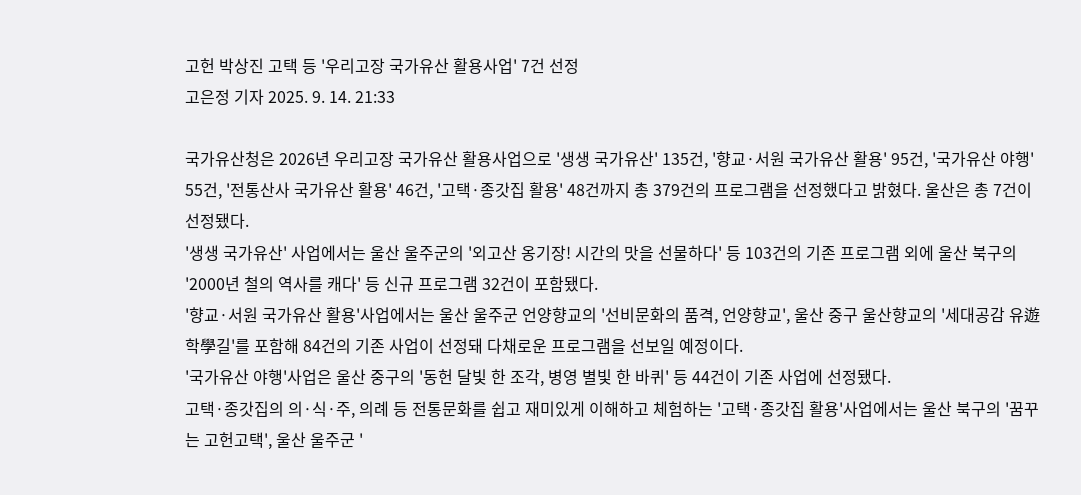고헌 박상진 고택 등 '우리고장 국가유산 활용사업' 7건 선정
고은정 기자 2025. 9. 14. 21:33

국가유산청은 2026년 우리고장 국가유산 활용사업으로 '생생 국가유산' 135건, '향교·서원 국가유산 활용' 95건, '국가유산 야행' 55건, '전통산사 국가유산 활용' 46건, '고택·종갓집 활용' 48건까지 총 379건의 프로그램을 선정했다고 밝혔다. 울산은 총 7건이 선정됐다.
'생생 국가유산' 사업에서는 울산 울주군의 '외고산 옹기장! 시간의 맛을 선물하다' 등 103건의 기존 프로그램 외에 울산 북구의 '2000년 철의 역사를 캐다' 등 신규 프로그램 32건이 포함됐다.
'향교·서원 국가유산 활용'사업에서는 울산 울주군 언양향교의 '선비문화의 품격, 언양향교', 울산 중구 울산향교의 '세대공감 유遊학學길'를 포함해 84건의 기존 사업이 선정돼 다채로운 프로그램을 선보일 예정이다.
'국가유산 야행'사업은 울산 중구의 '동헌 달빛 한 조각, 병영 별빛 한 바퀴' 등 44건이 기존 사업에 선정됐다.
고택·종갓집의 의·식·주, 의례 등 전통문화를 쉽고 재미있게 이해하고 체험하는 '고택·종갓집 활용'사업에서는 울산 북구의 '꿈꾸는 고헌고택', 울산 울주군 '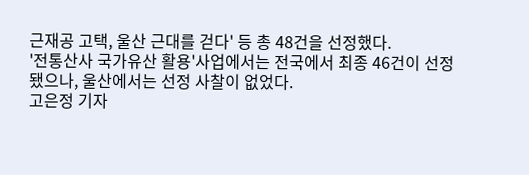근재공 고택, 울산 근대를 걷다' 등 총 48건을 선정했다.
'전통산사 국가유산 활용'사업에서는 전국에서 최종 46건이 선정됐으나, 울산에서는 선정 사찰이 없었다.
고은정 기자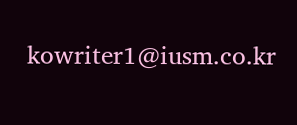kowriter1@iusm.co.kr